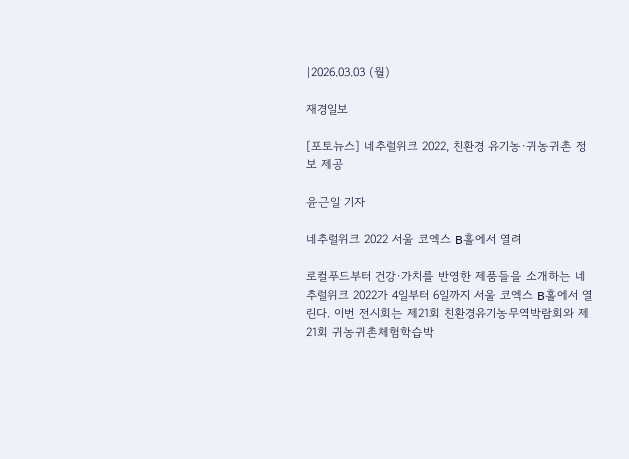|2026.03.03 (월)

재경일보

[포토뉴스] 네추럴위크 2022, 친환경 유기농·귀농귀촌 정보 제공

윤근일 기자

네추럴위크 2022 서울 코엑스 B홀에서 열려

로컬푸드부터 건강·가치를 반영한 제품들을 소개하는 네추럴위크 2022가 4일부터 6일까지 서울 코엑스 B홀에서 열린다. 이번 전시회는 제21회 친환경유기농무역박람회와 제21회 귀농귀촌체험학습박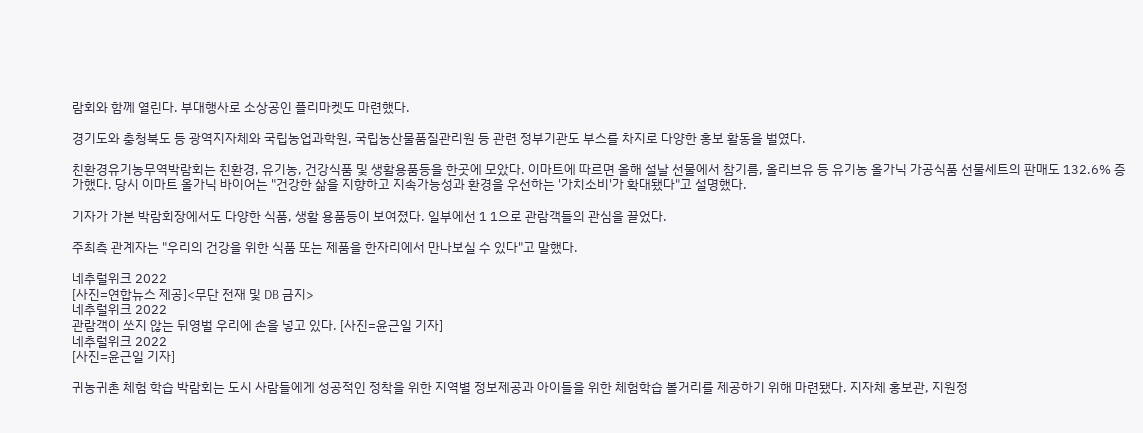람회와 함께 열린다. 부대행사로 소상공인 플리마켓도 마련했다.

경기도와 충청북도 등 광역지자체와 국립농업과학원, 국립농산물품질관리원 등 관련 정부기관도 부스를 차지로 다양한 홍보 활동을 벌였다.

친환경유기농무역박람회는 친환경, 유기농, 건강식품 및 생활용품등을 한곳에 모았다. 이마트에 따르면 올해 설날 선물에서 참기름, 올리브유 등 유기농 올가닉 가공식품 선물세트의 판매도 132.6% 증가했다. 당시 이마트 올가닉 바이어는 "건강한 삶을 지향하고 지속가능성과 환경을 우선하는 '가치소비'가 확대됐다"고 설명했다.

기자가 가본 박람회장에서도 다양한 식품, 생활 용품등이 보여졌다. 일부에선 1 1으로 관람객들의 관심을 끌었다.

주최측 관계자는 "우리의 건강을 위한 식품 또는 제품을 한자리에서 만나보실 수 있다"고 말했다.

네추럴위크 2022
[사진=연합뉴스 제공]<무단 전재 및 DB 금지>
네추럴위크 2022
관람객이 쏘지 않는 뒤영벌 우리에 손을 넣고 있다. [사진=윤근일 기자]
네추럴위크 2022
[사진=윤근일 기자]

귀농귀촌 체험 학습 박람회는 도시 사람들에게 성공적인 정착을 위한 지역별 정보제공과 아이들을 위한 체험학습 볼거리를 제공하기 위해 마련됐다. 지자체 홍보관, 지원정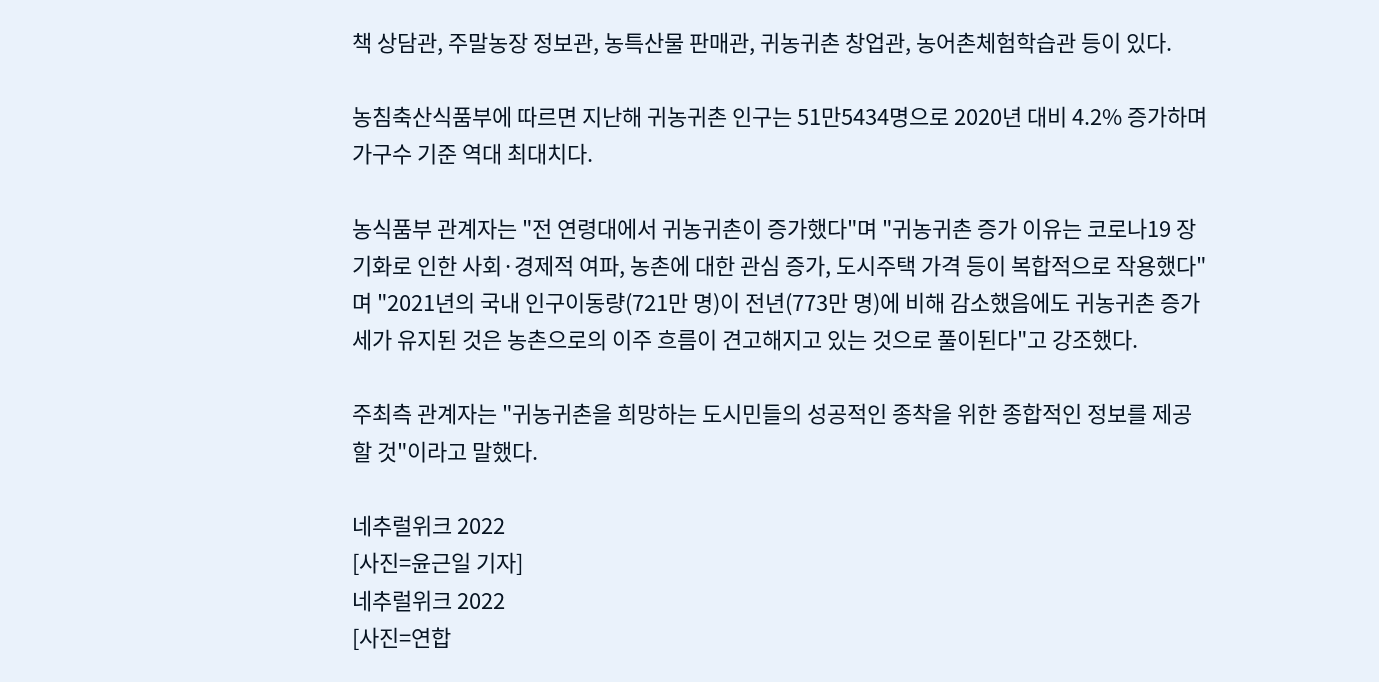책 상담관, 주말농장 정보관, 농특산물 판매관, 귀농귀촌 창업관, 농어촌체험학습관 등이 있다.

농침축산식품부에 따르면 지난해 귀농귀촌 인구는 51만5434명으로 2020년 대비 4.2% 증가하며 가구수 기준 역대 최대치다.

농식품부 관계자는 "전 연령대에서 귀농귀촌이 증가했다"며 "귀농귀촌 증가 이유는 코로나19 장기화로 인한 사회·경제적 여파, 농촌에 대한 관심 증가, 도시주택 가격 등이 복합적으로 작용했다"며 "2021년의 국내 인구이동량(721만 명)이 전년(773만 명)에 비해 감소했음에도 귀농귀촌 증가세가 유지된 것은 농촌으로의 이주 흐름이 견고해지고 있는 것으로 풀이된다"고 강조했다.

주최측 관계자는 "귀농귀촌을 희망하는 도시민들의 성공적인 종착을 위한 종합적인 정보를 제공할 것"이라고 말했다.

네추럴위크 2022
[사진=윤근일 기자]
네추럴위크 2022
[사진=연합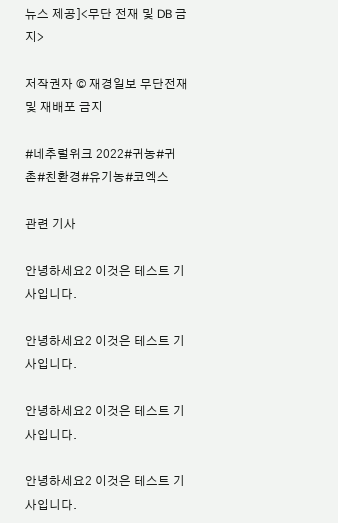뉴스 제공]<무단 전재 및 DB 금지>

저작권자 © 재경일보 무단전재 및 재배포 금지

#네추럴위크 2022#귀농#귀촌#친환경#유기농#코엑스

관련 기사

안녕하세요2 이것은 테스트 기사입니다.

안녕하세요2 이것은 테스트 기사입니다.

안녕하세요2 이것은 테스트 기사입니다.

안녕하세요2 이것은 테스트 기사입니다.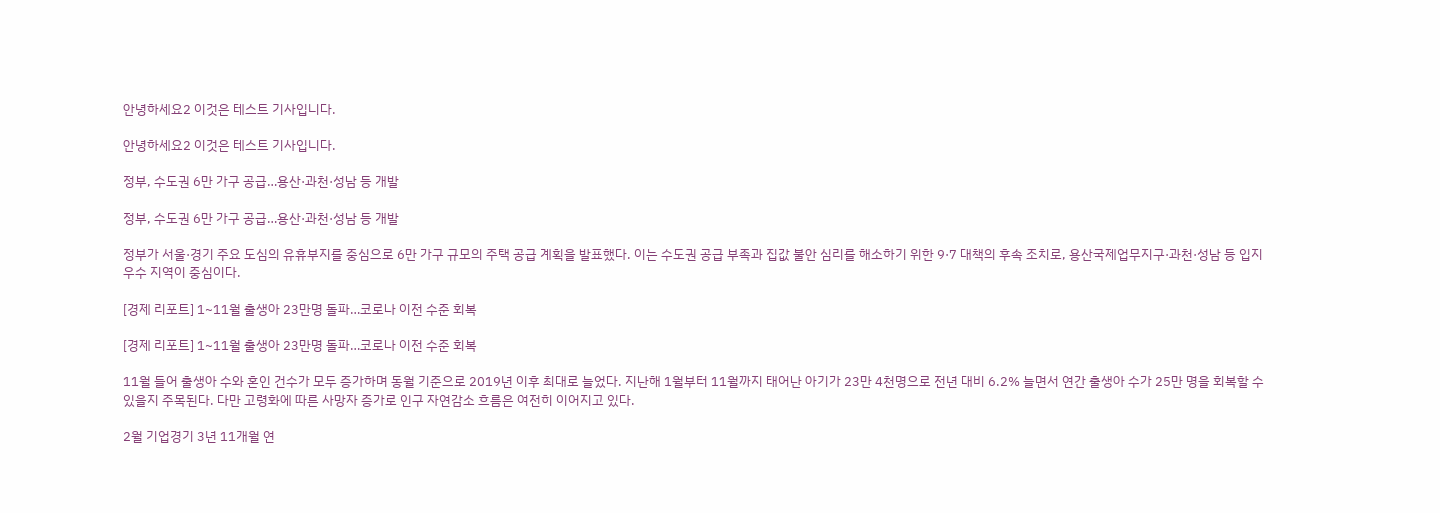안녕하세요2 이것은 테스트 기사입니다.

안녕하세요2 이것은 테스트 기사입니다.

정부, 수도권 6만 가구 공급…용산·과천·성남 등 개발

정부, 수도권 6만 가구 공급…용산·과천·성남 등 개발

정부가 서울·경기 주요 도심의 유휴부지를 중심으로 6만 가구 규모의 주택 공급 계획을 발표했다. 이는 수도권 공급 부족과 집값 불안 심리를 해소하기 위한 9·7 대책의 후속 조치로, 용산국제업무지구·과천·성남 등 입지 우수 지역이 중심이다.

[경제 리포트] 1~11월 출생아 23만명 돌파…코로나 이전 수준 회복

[경제 리포트] 1~11월 출생아 23만명 돌파…코로나 이전 수준 회복

11월 들어 출생아 수와 혼인 건수가 모두 증가하며 동월 기준으로 2019년 이후 최대로 늘었다. 지난해 1월부터 11월까지 태어난 아기가 23만 4천명으로 전년 대비 6.2% 늘면서 연간 출생아 수가 25만 명을 회복할 수 있을지 주목된다. 다만 고령화에 따른 사망자 증가로 인구 자연감소 흐름은 여전히 이어지고 있다.

2월 기업경기 3년 11개월 연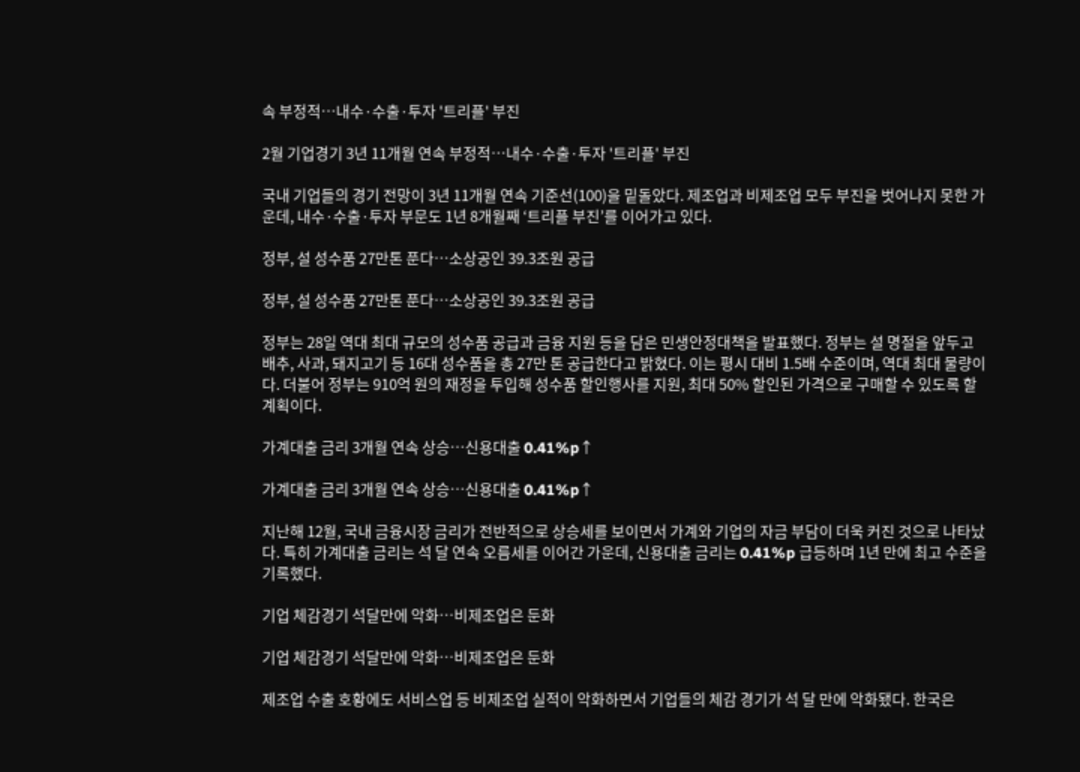속 부정적…내수·수출·투자 '트리플' 부진

2월 기업경기 3년 11개월 연속 부정적…내수·수출·투자 '트리플' 부진

국내 기업들의 경기 전망이 3년 11개월 연속 기준선(100)을 밑돌았다. 제조업과 비제조업 모두 부진을 벗어나지 못한 가운데, 내수·수출·투자 부문도 1년 8개월째 ‘트리플 부진’를 이어가고 있다.

정부, 설 성수품 27만톤 푼다…소상공인 39.3조원 공급

정부, 설 성수품 27만톤 푼다…소상공인 39.3조원 공급

정부는 28일 역대 최대 규모의 성수품 공급과 금융 지원 등을 담은 민생안정대책을 발표했다. 정부는 설 명절을 앞두고 배추, 사과, 돼지고기 등 16대 성수품을 총 27만 톤 공급한다고 밝혔다. 이는 평시 대비 1.5배 수준이며, 역대 최대 물량이다. 더불어 정부는 910억 원의 재정을 투입해 성수품 할인행사를 지원, 최대 50% 할인된 가격으로 구매할 수 있도록 할 계획이다.

가계대출 금리 3개월 연속 상승…신용대출 0.41%p↑

가계대출 금리 3개월 연속 상승…신용대출 0.41%p↑

지난해 12월, 국내 금융시장 금리가 전반적으로 상승세를 보이면서 가계와 기업의 자금 부담이 더욱 커진 것으로 나타났다. 특히 가계대출 금리는 석 달 연속 오름세를 이어간 가운데, 신용대출 금리는 0.41%p 급등하며 1년 만에 최고 수준을 기록했다.

기업 체감경기 석달만에 악화…비제조업은 둔화

기업 체감경기 석달만에 악화…비제조업은 둔화

제조업 수출 호황에도 서비스업 등 비제조업 실적이 악화하면서 기업들의 체감 경기가 석 달 만에 악화됐다. 한국은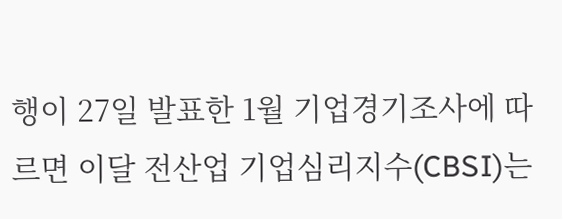행이 27일 발표한 1월 기업경기조사에 따르면 이달 전산업 기업심리지수(CBSI)는